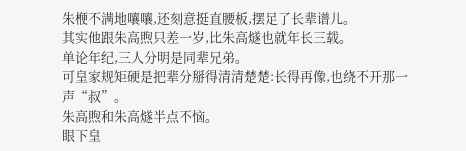朱楩不满地嚷嚷,还刻意挺直腰板,摆足了长辈谱儿。
其实他跟朱高煦只差一岁,比朱高燧也就年长三载。
单论年纪,三人分明是同辈兄弟。
可皇家规矩硬是把辈分掰得清清楚楚:长得再像,也绕不开那一声“叔”。
朱高煦和朱高燧半点不恼。
眼下皇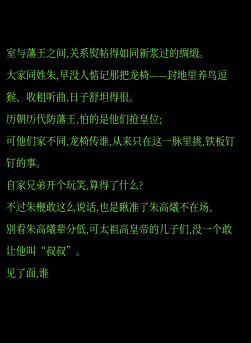室与藩王之间,关系熨帖得如同新浆过的绸缎。
大家同姓朱,早没人惦记那把龙椅——封地里养鸟逗猴、收租听曲,日子舒坦得很。
历朝历代防藩王,怕的是他们抢皇位;
可他们家不同,龙椅传谁,从来只在这一脉里挑,铁板钉钉的事。
自家兄弟开个玩笑,算得了什么?
不过朱楩敢这么说话,也是瞅准了朱高爔不在场。
别看朱高爔辈分低,可太祖高皇帝的儿子们,没一个敢让他叫“叔叔”。
见了面,谁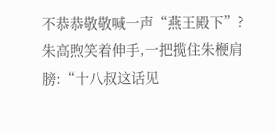不恭恭敬敬喊一声“燕王殿下”?
朱高煦笑着伸手,一把揽住朱楩肩膀:“十八叔这话见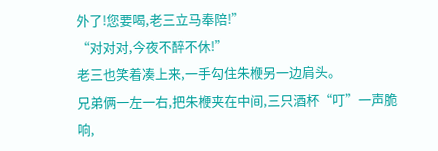外了!您要喝,老三立马奉陪!”
“对对对,今夜不醉不休!”
老三也笑着凑上来,一手勾住朱楩另一边肩头。
兄弟俩一左一右,把朱楩夹在中间,三只酒杯“叮”一声脆响,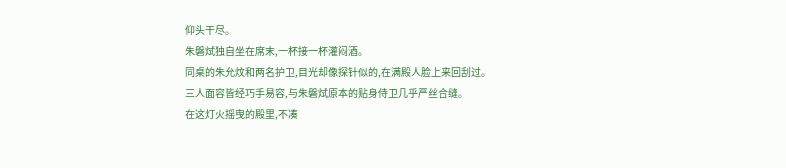仰头干尽。
朱磐烒独自坐在席末,一杯接一杯灌闷酒。
同桌的朱允炆和两名护卫,目光却像探针似的,在满殿人脸上来回刮过。
三人面容皆经巧手易容,与朱磐烒原本的贴身侍卫几乎严丝合缝。
在这灯火摇曳的殿里,不凑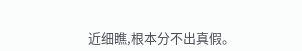近细瞧,根本分不出真假。